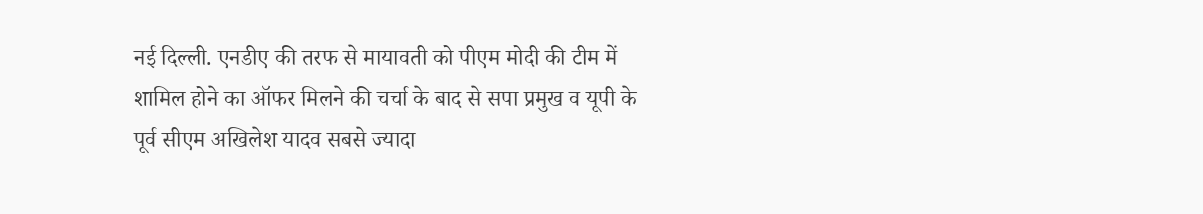नई दिल्ली. एनडीए की तरफ से मायावती को पीएम मोदी की टीम में शामिल होने का ऑफर मिलने की चर्चा के बाद से सपा प्रमुख व यूपी के पूर्व सीएम अखिलेश यादव सबसे ज्यादा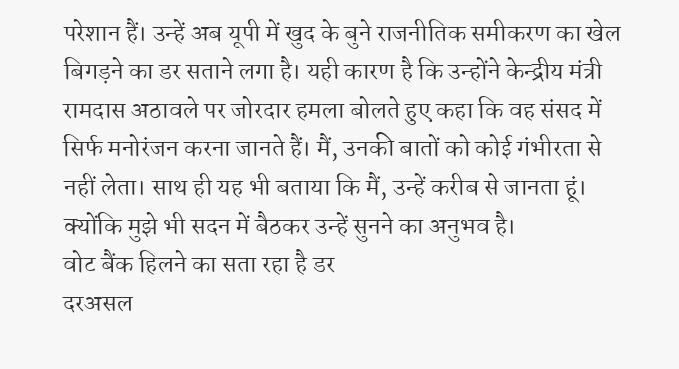परेशान हैं। उन्हें अब यूपी में खुद के बुने राजनीतिक समीकरण का खेल बिगड़ने का डर सताने लगा है। यही कारण है कि उन्होंने केन्द्रीय मंत्री रामदास अठावले पर जोरदार हमला बोलते हुए कहा कि वह संसद में सिर्फ मनोरंजन करना जानते हैं। मैं, उनकी बातों को कोई गंभीरता से नहीं लेता। साथ ही यह भी बताया कि मैं, उन्हें करीब से जानता हूं। क्योंकि मुझे भी सदन में बैठकर उन्हें सुनने का अनुभव है।
वोट बैंक हिलने का सता रहा है डर
दरअसल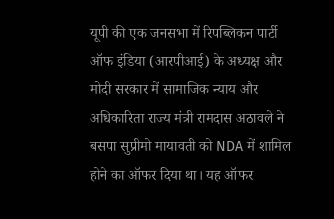यूपी की एक जनसभा में रिपब्लिकन पार्टी ऑफ इंडिया (आरपीआई) के अध्यक्ष और मोदी सरकार में सामाजिक न्याय और अधिकारिता राज्य मंत्री रामदास अठावले ने बसपा सुप्रीमो मायावती को NDA में शामिल होने का ऑफर दिया था। यह ऑफर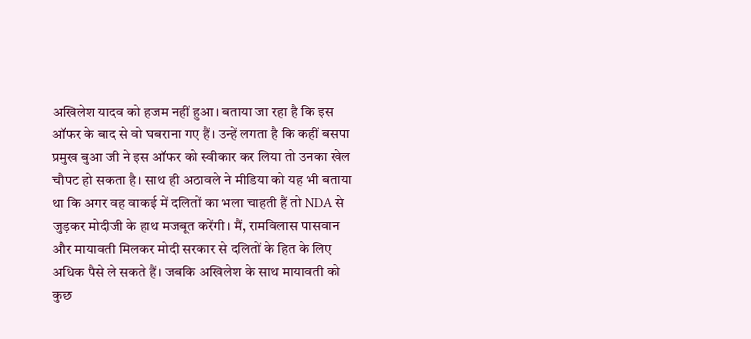अखिलेश यादव को हजम नहीं हुआ। बताया जा रहा है कि इस ऑफर के बाद से वो घबराना गए हैं। उन्हें लगता है कि कहीं बसपा प्रमुख बुआ जी ने इस ऑफर को स्वीकार कर लिया तो उनका खेल चौपट हो सकता है। साथ ही अठावले ने मीडिया को यह भी बताया था कि अगर वह वाकई में दलितों का भला चाहती हैं तो NDA से जुड़कर मोदीजी के हाथ मजबूत करेंगी। मैं, रामविलास पासवान और मायावती मिलकर मोदी सरकार से दलितों के हित के लिए अधिक पैसे ले सकते हैं। जबकि अखिलेश के साथ मायावती को कुछ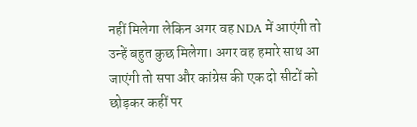नहीं मिलेगा लेकिन अगर वह NDA में आएंगी तो उन्हें बहुत कुछ मिलेगा। अगर वह हमारे साथ आ जाएंगी तो सपा और कांग्रेस की एक दो सीटों को छोड़कर कहीं पर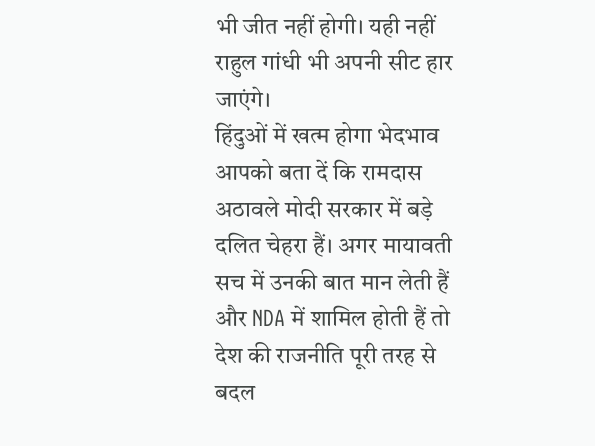भी जीत नहीं होगी। यही नहीं राहुल गांधी भी अपनी सीट हार जाएंगे।
हिंदुओं में खत्म होगा भेदभाव
आपको बता दें कि रामदास अठावले मोदी सरकार में बड़े दलित चेहरा हैं। अगर मायावती सच में उनकी बात मान लेती हैं और NDA में शामिल होती हैं तो देश की राजनीति पूरी तरह से बदल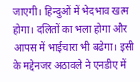जाएगी। हिन्दुओं में भेदभाव खत्म होगा। दलितों का भला होगा और आपस में भाईचारा भी बढेगा। इसी के मद्देनजर अठावले ने एनडीए में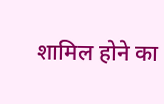शामिल होने का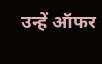उन्हें ऑफर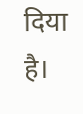दिया है।